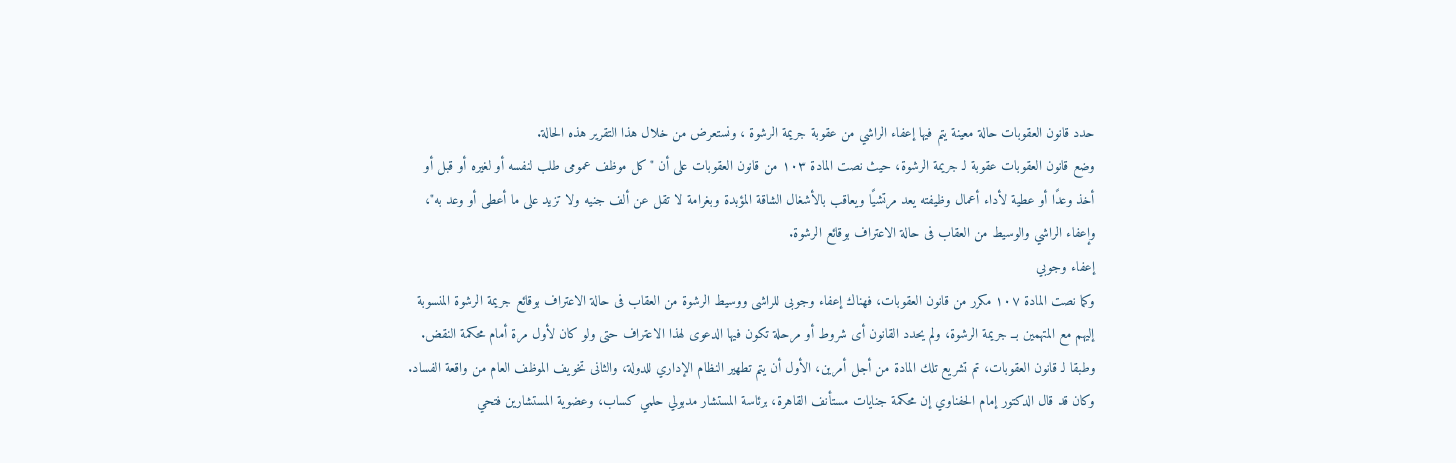حدد قانون العقوبات حالة معينة يتم فيها إعفاء الراشي من عقوبة جريمة الرشوة ، ونستعرض من خلال هذا التقرير هذه الحالة.
وضع قانون العقوبات عقوبة لـ جريمة الرشوة، حيث نصت المادة ١٠٣ من قانون العقوبات على أن "كل موظف عمومى طلب لنفسه أو لغيره أو قبل أو أخذ وعدًا أو عطية لأداء أعمال وظيفته يعد مرتشيًا ويعاقب بالأشغال الشاقة المؤبدة وبغرامة لا تقل عن ألف جنيه ولا تزيد على ما أعطى أو وعد به"، وإعفاء الراشي والوسيط من العقاب فى حالة الاعتراف بوقائع الرشوة.
إعفاء وجوبي
وكما نصت المادة ١٠٧ مكرر من قانون العقوبات، فهناك إعفاء وجوبى للراشى ووسيط الرشوة من العقاب فى حالة الاعتراف بوقائع جريمة الرشوة المنسوبة إليهم مع المتهمين بــ جريمة الرشوة، ولم يحدد القانون أى شروط أو مرحلة تكون فيها الدعوى لهذا الاعتراف حتى ولو كان لأول مرة أمام محكمة النقض.
وطبقا لـ قانون العقوبات، تم تشريع تلك المادة من أجل أمرين، الأول أن يتم تطهير النظام الإداري للدولة، والثانى تخويف الموظف العام من واقعة الفساد.
وكان قد قال الدكتور إمام الحفناوي إن محكمة جنايات مستأنف القاهرة، برئاسة المستشار مدبولي حلمي كساب، وعضوية المستشارين فتحي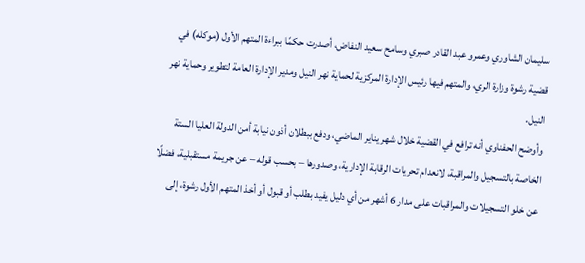سليمان الشاوري وعمرو عبد القادر صبري وسامح سعيد النفاض، أصدرت حكمًا ببراءة المتهم الأول (موكله) في قضية رشوة وزارة الري، والمتهم فيها رئيس الإدارة المركزية لحماية نهر النيل ومدير الإدارة العامة لتطوير وحماية نهر النيل.
وأوضح الحفناوي أنه ترافع في القضية خلال شهر يناير الماضي، ودفع ببطلان أذون نيابة أمن الدولة العليا الستة الخاصة بالتسجيل والمراقبة، لانعدام تحريات الرقابة الإدارية، وصدورها – بحسب قوله – عن جريمة مستقبلية، فضلًا عن خلو التسجيلات والمراقبات على مدار 6 أشهر من أي دليل يفيد بطلب أو قبول أو أخذ المتهم الأول رشوة، إلى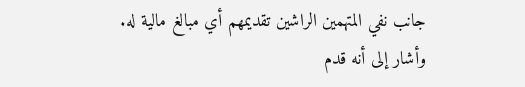جانب نفي المتهمين الراشين تقديمهم أي مبالغ مالية له.
وأشار إلى أنه قدم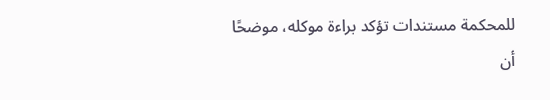للمحكمة مستندات تؤكد براءة موكله، موضحًا أن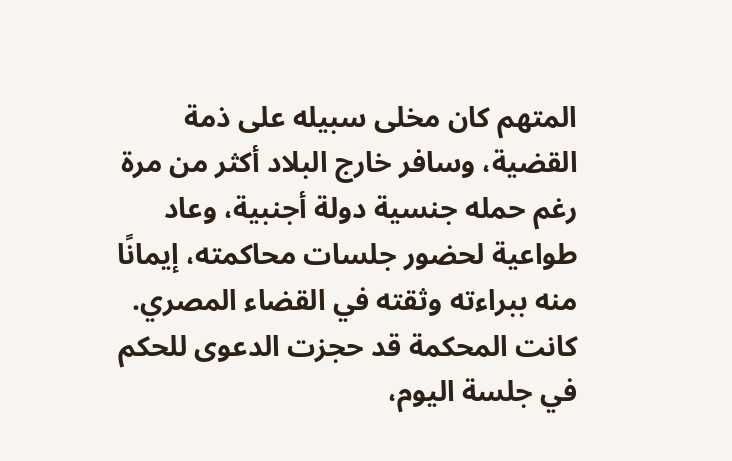المتهم كان مخلى سبيله على ذمة القضية، وسافر خارج البلاد أكثر من مرة رغم حمله جنسية دولة أجنبية، وعاد طواعية لحضور جلسات محاكمته، إيمانًا منه ببراءته وثقته في القضاء المصري.
كانت المحكمة قد حجزت الدعوى للحكم في جلسة اليوم،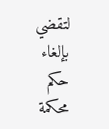لتقضي بإلغاء حكم محكمة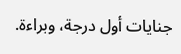جنايات أول درجة، وبراءة.